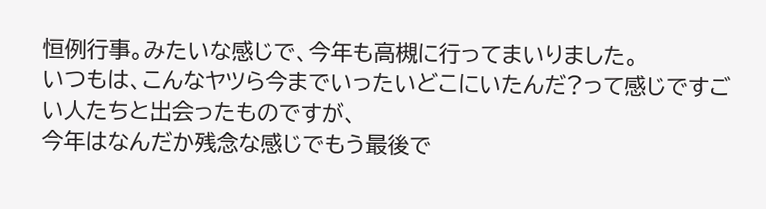恒例行事。みたいな感じで、今年も高槻に行ってまいりました。
いつもは、こんなヤツら今までいったいどこにいたんだ?って感じですごい人たちと出会ったものですが、
今年はなんだか残念な感じでもう最後で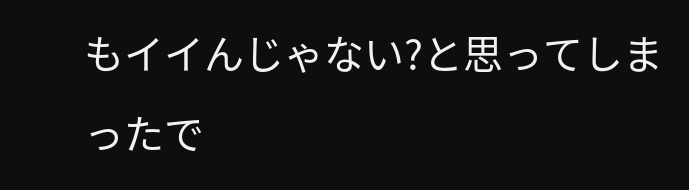もイイんじゃない?と思ってしまったで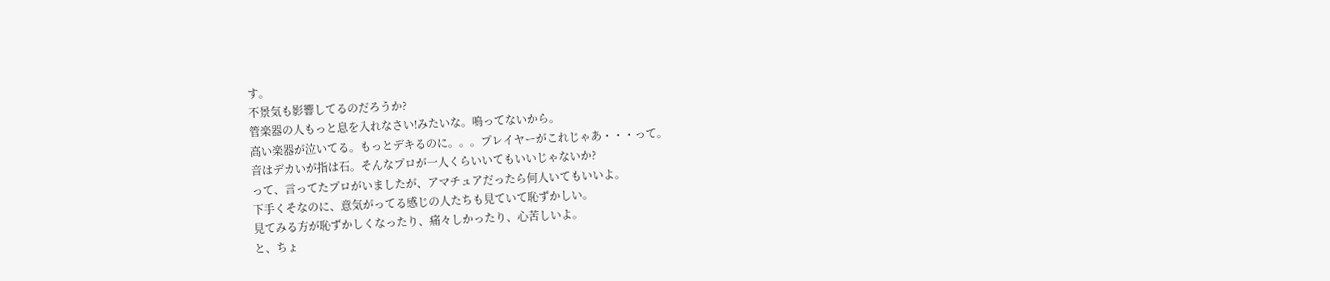す。
不景気も影響してるのだろうか?
管楽器の人もっと息を入れなさい!みたいな。鳴ってないから。
高い楽器が泣いてる。もっとデキるのに。。。プレイヤーがこれじゃあ・・・って。
音はデカいが指は石。そんなプロが一人くらいいてもいいじゃないか?
って、言ってたプロがいましたが、アマチュアだったら何人いてもいいよ。
下手くそなのに、意気がってる感じの人たちも見ていて恥ずかしい。
見てみる方が恥ずかしくなったり、痛々しかったり、心苦しいよ。
と、ちょ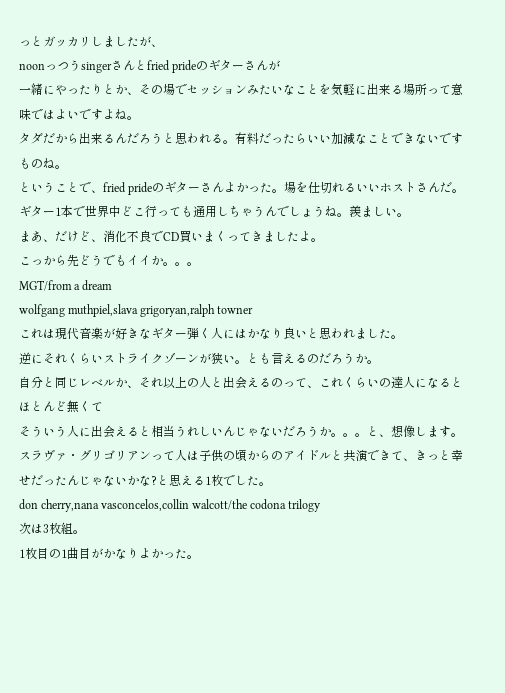っとガッカリしましたが、
noonっつうsingerさんとfried prideのギターさんが
一緒にやったりとか、その場でセッションみたいなことを気軽に出来る場所って意味ではよいですよね。
タダだから出来るんだろうと思われる。有料だったらいい加減なことできないですものね。
ということで、fried prideのギターさんよかった。場を仕切れるいいホストさんだ。
ギター1本で世界中どこ行っても通用しちゃうんでしょうね。羨ましい。
まあ、だけど、消化不良でCD買いまくってきましたよ。
こっから先どうでもイイか。。。
MGT/from a dream
wolfgang muthpiel,slava grigoryan,ralph towner
これは現代音楽が好きなギター弾く人にはかなり良いと思われました。
逆にそれくらいストライクゾーンが狭い。とも言えるのだろうか。
自分と同じレベルか、それ以上の人と出会えるのって、これくらいの達人になるとほとんど無くて
そういう人に出会えると相当うれしいんじゃないだろうか。。。と、想像します。
スラヴァ・グリゴリアンって人は子供の頃からのアイドルと共演できて、きっと幸せだったんじゃないかな?と思える1枚でした。
don cherry,nana vasconcelos,collin walcott/the codona trilogy
次は3枚組。
1枚目の1曲目がかなりよかった。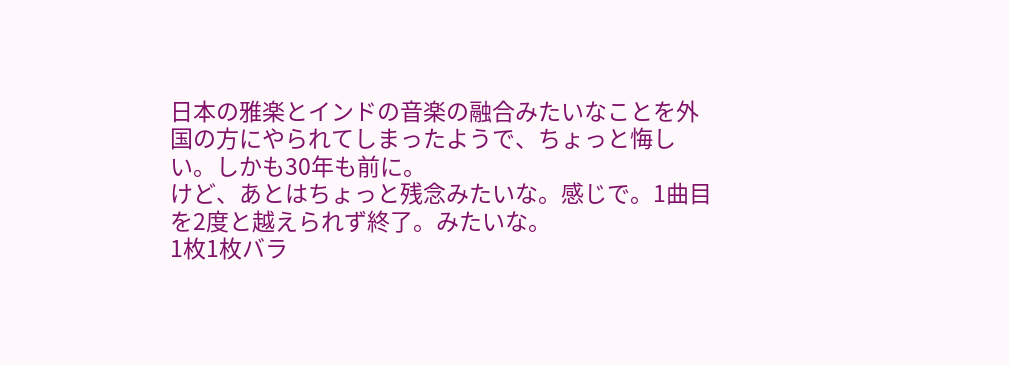日本の雅楽とインドの音楽の融合みたいなことを外国の方にやられてしまったようで、ちょっと悔しい。しかも30年も前に。
けど、あとはちょっと残念みたいな。感じで。1曲目を2度と越えられず終了。みたいな。
1枚1枚バラ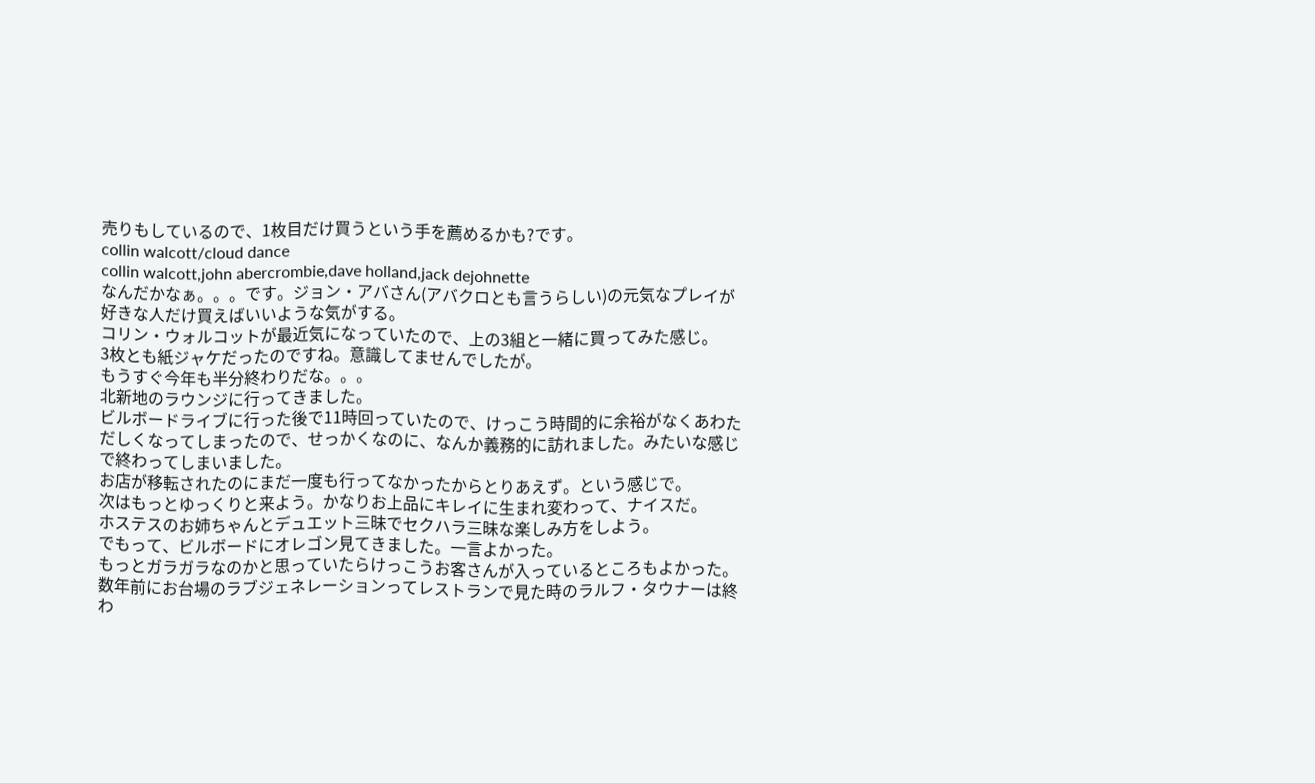売りもしているので、1枚目だけ買うという手を薦めるかも?です。
collin walcott/cloud dance
collin walcott,john abercrombie,dave holland,jack dejohnette
なんだかなぁ。。。です。ジョン・アバさん(アバクロとも言うらしい)の元気なプレイが好きな人だけ買えばいいような気がする。
コリン・ウォルコットが最近気になっていたので、上の3組と一緒に買ってみた感じ。
3枚とも紙ジャケだったのですね。意識してませんでしたが。
もうすぐ今年も半分終わりだな。。。
北新地のラウンジに行ってきました。
ビルボードライブに行った後で11時回っていたので、けっこう時間的に余裕がなくあわただしくなってしまったので、せっかくなのに、なんか義務的に訪れました。みたいな感じで終わってしまいました。
お店が移転されたのにまだ一度も行ってなかったからとりあえず。という感じで。
次はもっとゆっくりと来よう。かなりお上品にキレイに生まれ変わって、ナイスだ。
ホステスのお姉ちゃんとデュエット三昧でセクハラ三昧な楽しみ方をしよう。
でもって、ビルボードにオレゴン見てきました。一言よかった。
もっとガラガラなのかと思っていたらけっこうお客さんが入っているところもよかった。
数年前にお台場のラブジェネレーションってレストランで見た時のラルフ・タウナーは終わ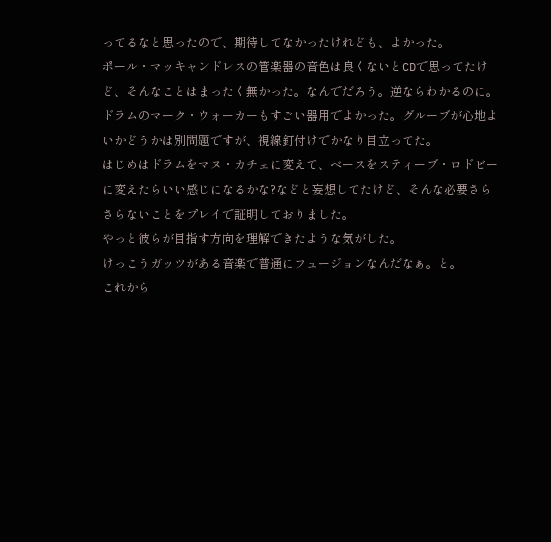ってるなと思ったので、期待してなかったけれども、よかった。
ポール・マッキャンドレスの管楽器の音色は良くないとCDで思ってたけど、そんなことはまったく無かった。なんでだろう。逆ならわかるのに。
ドラムのマーク・ウォーカーもすごい器用でよかった。グルーブが心地よいかどうかは別問題ですが、視線釘付けでかなり目立ってた。
はじめはドラムをマヌ・カチェに変えて、ベースをスティーブ・ロドビーに変えたらいい感じになるかな?などと妄想してたけど、そんな必要さらさらないことをプレイで証明しておりました。
やっと彼らが目指す方向を理解できたような気がした。
けっこうガッツがある音楽で普通にフュージョンなんだなぁ。と。
これから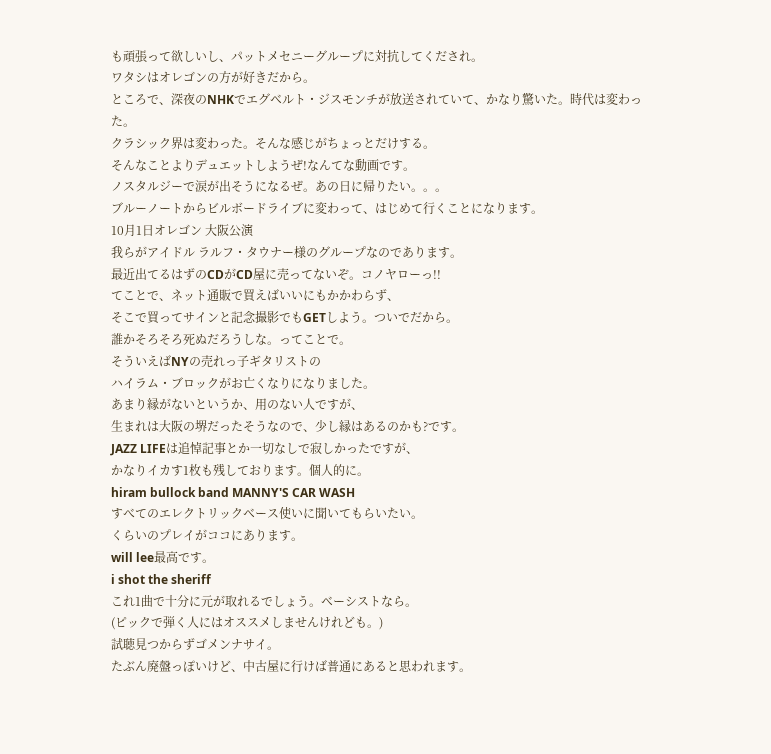も頑張って欲しいし、パットメセニーグループに対抗してくだされ。
ワタシはオレゴンの方が好きだから。
ところで、深夜のNHKでエグベルト・ジスモンチが放送されていて、かなり驚いた。時代は変わった。
クラシック界は変わった。そんな感じがちょっとだけする。
そんなことよりデュエットしようぜ!なんてな動画です。
ノスタルジーで涙が出そうになるぜ。あの日に帰りたい。。。
ブルーノートからビルボードライブに変わって、はじめて行くことになります。
10月1日オレゴン 大阪公演
我らがアイドル ラルフ・タウナー様のグループなのであります。
最近出てるはずのCDがCD屋に売ってないぞ。コノヤローっ!!
てことで、ネット通販で買えばいいにもかかわらず、
そこで買ってサインと記念撮影でもGETしよう。ついでだから。
誰かそろそろ死ぬだろうしな。ってことで。
そういえばNYの売れっ子ギタリストの
ハイラム・ブロックがお亡くなりになりました。
あまり縁がないというか、用のない人ですが、
生まれは大阪の堺だったそうなので、少し縁はあるのかも?です。
JAZZ LIFEは追悼記事とか一切なしで寂しかったですが、
かなりイカす1枚も残しております。個人的に。
hiram bullock band MANNY'S CAR WASH
すべてのエレクトリックベース使いに聞いてもらいたい。
くらいのプレイがココにあります。
will lee最高です。
i shot the sheriff
これ1曲で十分に元が取れるでしょう。ベーシストなら。
(ピックで弾く人にはオススメしませんけれども。)
試聴見つからずゴメンナサイ。
たぶん廃盤っぽいけど、中古屋に行けば普通にあると思われます。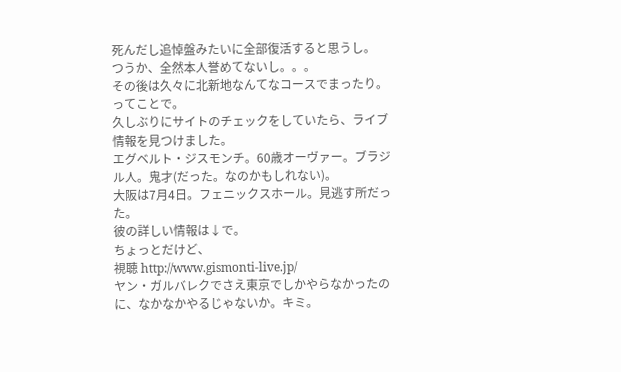死んだし追悼盤みたいに全部復活すると思うし。
つうか、全然本人誉めてないし。。。
その後は久々に北新地なんてなコースでまったり。ってことで。
久しぶりにサイトのチェックをしていたら、ライブ情報を見つけました。
エグベルト・ジスモンチ。60歳オーヴァー。ブラジル人。鬼才(だった。なのかもしれない)。
大阪は7月4日。フェニックスホール。見逃す所だった。
彼の詳しい情報は↓で。
ちょっとだけど、
視聴 http://www.gismonti-live.jp/
ヤン・ガルバレクでさえ東京でしかやらなかったのに、なかなかやるじゃないか。キミ。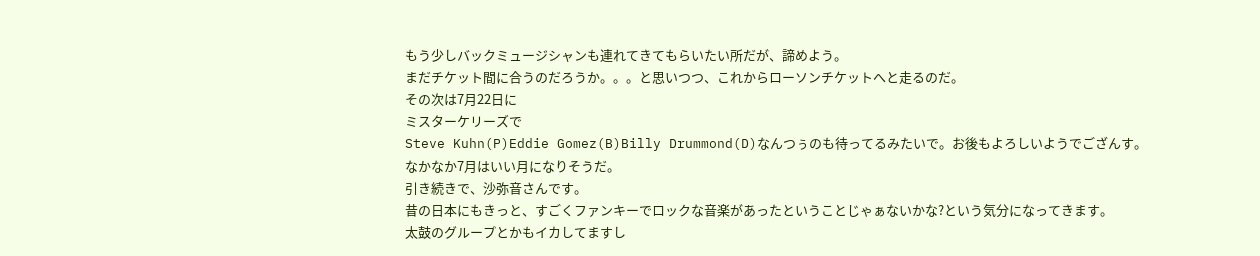もう少しバックミュージシャンも連れてきてもらいたい所だが、諦めよう。
まだチケット間に合うのだろうか。。。と思いつつ、これからローソンチケットへと走るのだ。
その次は7月22日に
ミスターケリーズで
Steve Kuhn(P)Eddie Gomez(B)Billy Drummond(D)なんつぅのも待ってるみたいで。お後もよろしいようでござんす。
なかなか7月はいい月になりそうだ。
引き続きで、沙弥音さんです。
昔の日本にもきっと、すごくファンキーでロックな音楽があったということじゃぁないかな?という気分になってきます。
太鼓のグループとかもイカしてますし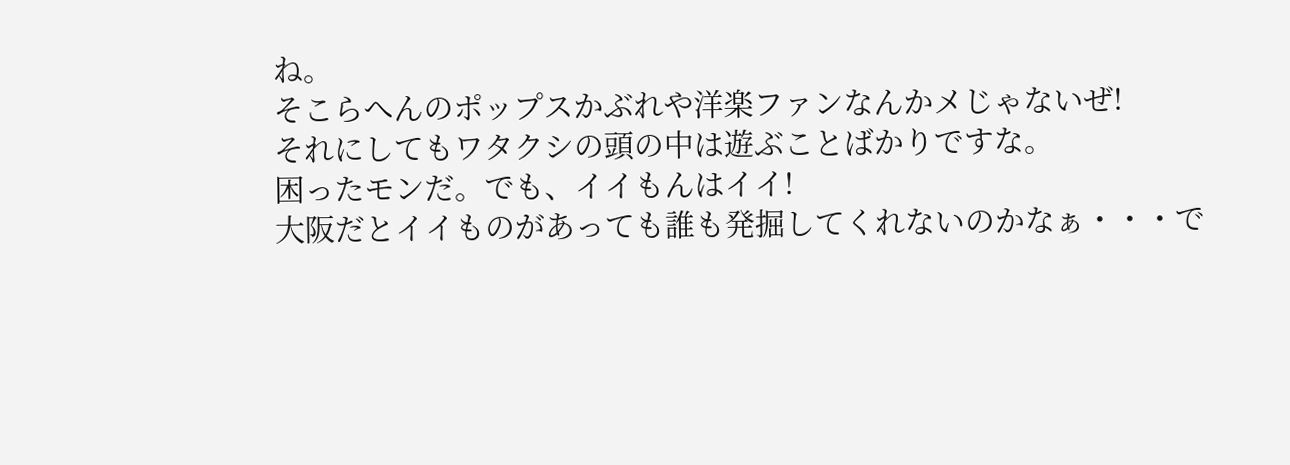ね。
そこらへんのポップスかぶれや洋楽ファンなんかメじゃないぜ!
それにしてもワタクシの頭の中は遊ぶことばかりですな。
困ったモンだ。でも、イイもんはイイ!
大阪だとイイものがあっても誰も発掘してくれないのかなぁ・・・で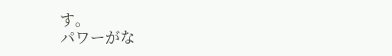す。
パワーがな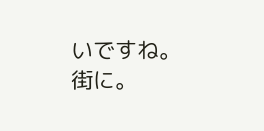いですね。街に。